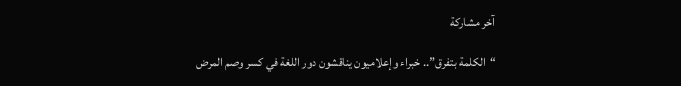آخر مشاركة

“الكلمة بتفرق”.. خبراء وإعلاميون يناقشون دور اللغة في كسر وصم المرض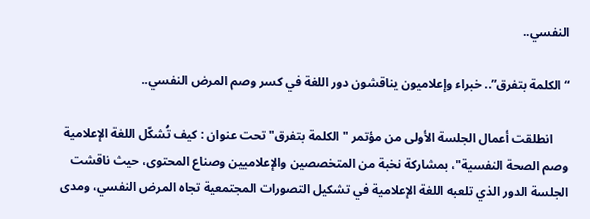النفسي..

“الكلمة بتفرق”.. خبراء وإعلاميون يناقشون دور اللغة في كسر وصم المرض النفسي..

     انطلقت أعمال الجلسة الأولى من مؤتمر "الكلمة بتفرق" تحت عنوان : كيف تُشكّل اللغة الإعلامية وصم الصحة النفسية"، بمشاركة نخبة من المتخصصين والإعلاميين وصناع المحتوى، حيث ناقشت الجلسة الدور الذي تلعبه اللغة الإعلامية في تشكيل التصورات المجتمعية تجاه المرض النفسي، ومدى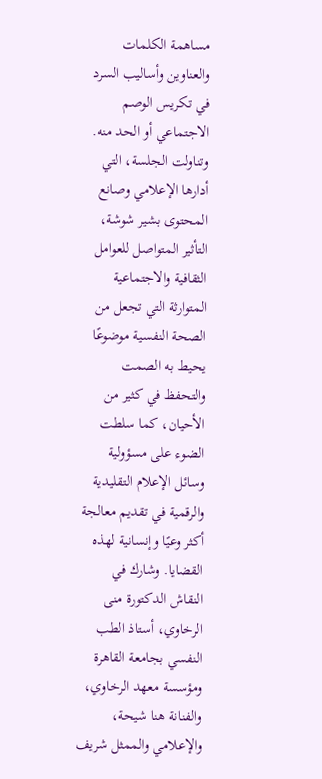مساهمة الكلمات والعناوين وأساليب السرد في تكريس الوصم الاجتماعي أو الحد منه.  وتناولت الجلسة، التي أدارها الإعلامي وصانع المحتوى بشير شوشة، التأثير المتواصل للعوامل الثقافية والاجتماعية المتوارثة التي تجعل من الصحة النفسية موضوعًا يحيط به الصمت والتحفظ في كثير من الأحيان، كما سلطت الضوء على مسؤولية وسائل الإعلام التقليدية والرقمية في تقديم معالجة أكثر وعيًا وإنسانية لهذه القضايا. وشارك في النقاش الدكتورة منى الرخاوي، أستاذ الطب النفسي بجامعة القاهرة ومؤسسة معهد الرخاوي، والفنانة هنا شيحة، والإعلامي والممثل شريف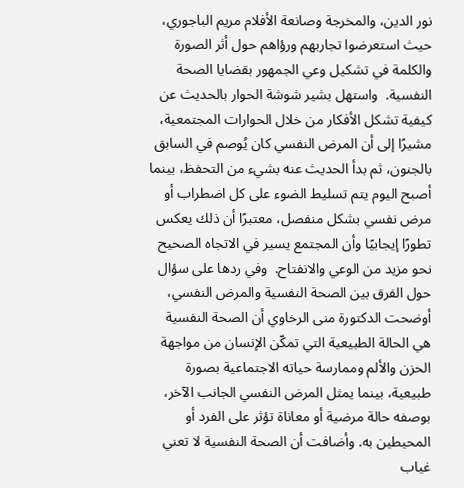نور الدين، والمخرجة وصانعة الأفلام مريم الباجوري، حيث استعرضوا تجاربهم ورؤاهم حول أثر الصورة والكلمة في تشكيل وعي الجمهور بقضايا الصحة النفسية.  واستهل بشير شوشة الحوار بالحديث عن كيفية تشكل الأفكار من خلال الحوارات المجتمعية، مشيرًا إلى أن المرض النفسي كان يُوصم في السابق بالجنون، ثم بدأ الحديث عنه بشيء من التحفظ، بينما أصبح اليوم يتم تسليط الضوء على كل اضطراب أو مرض نفسي بشكل منفصل، معتبرًا أن ذلك يعكس تطورًا إيجابيًا وأن المجتمع يسير في الاتجاه الصحيح نحو مزيد من الوعي والانفتاح.  وفي ردها على سؤال حول الفرق بين الصحة النفسية والمرض النفسي، أوضحت الدكتورة منى الرخاوي أن الصحة النفسية هي الحالة الطبيعية التي تمكّن الإنسان من مواجهة الحزن والألم وممارسة حياته الاجتماعية بصورة طبيعية، بينما يمثل المرض النفسي الجانب الآخر، بوصفه حالة مرضية أو معاناة تؤثر على الفرد أو المحيطين به. وأضافت أن الصحة النفسية لا تعني غياب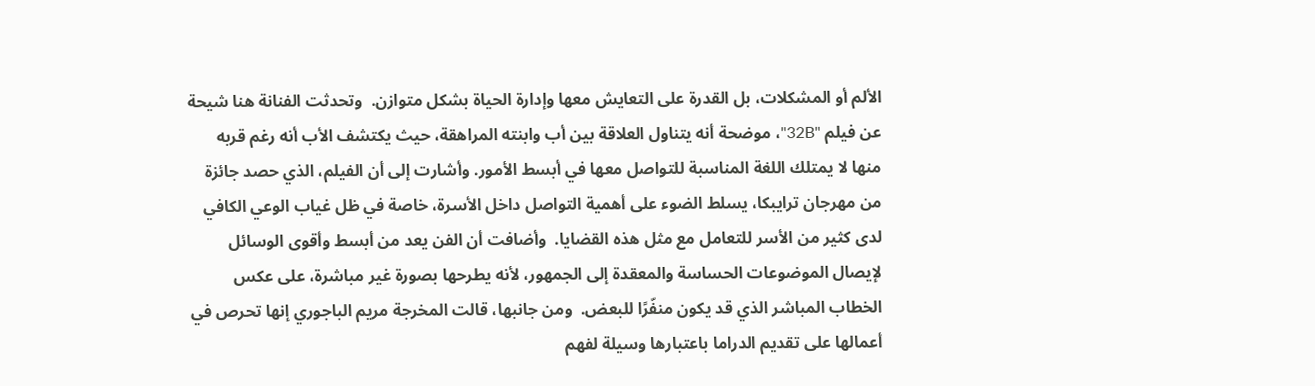الألم أو المشكلات، بل القدرة على التعايش معها وإدارة الحياة بشكل متوازن.  وتحدثت الفنانة هنا شيحة عن فيلم "32B"، موضحة أنه يتناول العلاقة بين أب وابنته المراهقة، حيث يكتشف الأب أنه رغم قربه منها لا يمتلك اللغة المناسبة للتواصل معها في أبسط الأمور. وأشارت إلى أن الفيلم، الذي حصد جائزة من مهرجان ترايبكا، يسلط الضوء على أهمية التواصل داخل الأسرة، خاصة في ظل غياب الوعي الكافي لدى كثير من الأسر للتعامل مع مثل هذه القضايا.  وأضافت أن الفن يعد من أبسط وأقوى الوسائل لإيصال الموضوعات الحساسة والمعقدة إلى الجمهور، لأنه يطرحها بصورة غير مباشرة، على عكس الخطاب المباشر الذي قد يكون منفّرًا للبعض.  ومن جانبها، قالت المخرجة مريم الباجوري إنها تحرص في أعمالها على تقديم الدراما باعتبارها وسيلة لفهم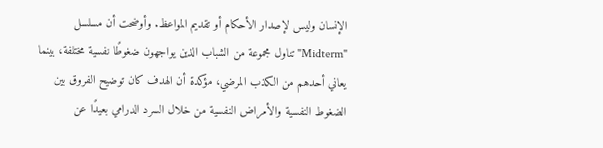الإنسان وليس لإصدار الأحكام أو تقديم المواعظ. وأوضحت أن مسلسل "Midterm" تناول مجموعة من الشباب الذين يواجهون ضغوطًا نفسية مختلفة، بينما يعاني أحدهم من الكذب المرضي، مؤكدة أن الهدف كان توضيح الفروق بين الضغوط النفسية والأمراض النفسية من خلال السرد الدرامي بعيدًا عن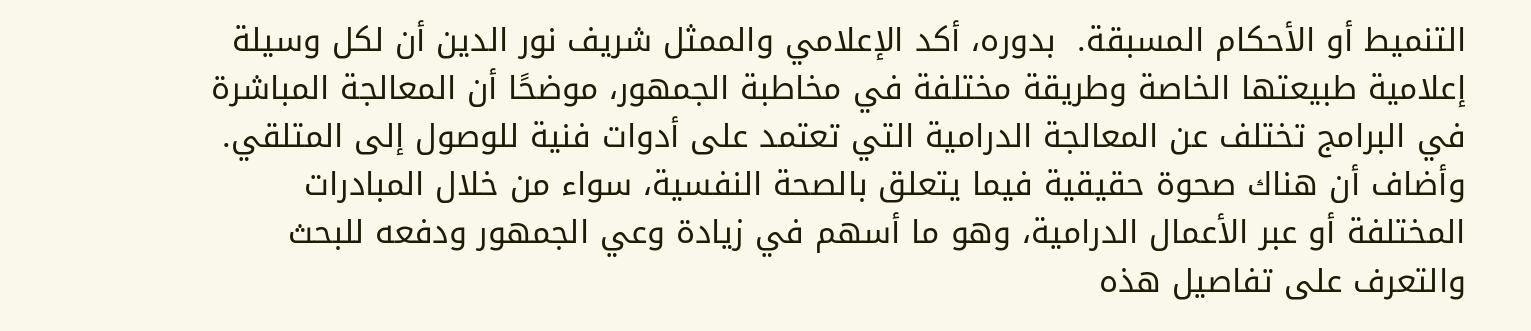التنميط أو الأحكام المسبقة.  بدوره، أكد الإعلامي والممثل شريف نور الدين أن لكل وسيلة إعلامية طبيعتها الخاصة وطريقة مختلفة في مخاطبة الجمهور، موضحًا أن المعالجة المباشرة في البرامج تختلف عن المعالجة الدرامية التي تعتمد على أدوات فنية للوصول إلى المتلقي.  وأضاف أن هناك صحوة حقيقية فيما يتعلق بالصحة النفسية، سواء من خلال المبادرات المختلفة أو عبر الأعمال الدرامية، وهو ما أسهم في زيادة وعي الجمهور ودفعه للبحث والتعرف على تفاصيل هذه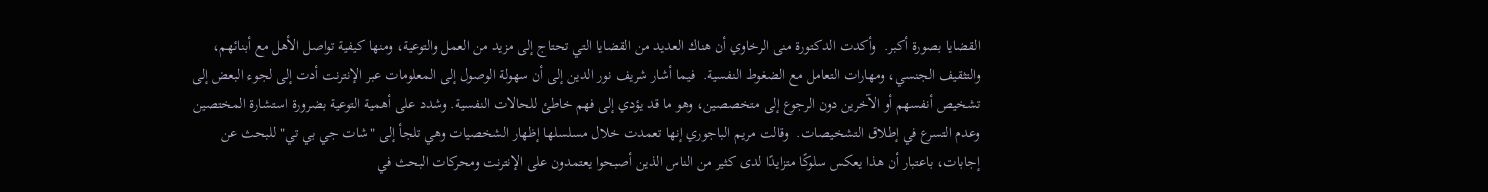القضايا بصورة أكبر.  وأكدت الدكتورة منى الرخاوي أن هناك العديد من القضايا التي تحتاج إلى مزيد من العمل والتوعية، ومنها كيفية تواصل الأهل مع أبنائهم، والتثقيف الجنسي، ومهارات التعامل مع الضغوط النفسية.  فيما أشار شريف نور الدين إلى أن سهولة الوصول إلى المعلومات عبر الإنترنت أدت إلى لجوء البعض إلى تشخيص أنفسهم أو الآخرين دون الرجوع إلى متخصصين، وهو ما قد يؤدي إلى فهم خاطئ للحالات النفسية. وشدد على أهمية التوعية بضرورة استشارة المختصين وعدم التسرع في إطلاق التشخيصات.  وقالت مريم الباجوري إنها تعمدت خلال مسلسلها إظهار الشخصيات وهي تلجأ إلى "شات جي بي تي" للبحث عن إجابات، باعتبار أن هذا يعكس سلوكًا متزايدًا لدى كثير من الناس الذين أصبحوا يعتمدون على الإنترنت ومحركات البحث في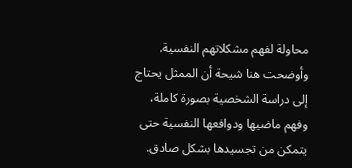محاولة لفهم مشكلاتهم النفسية.  وأوضحت هنا شيحة أن الممثل يحتاج إلى دراسة الشخصية بصورة كاملة، وفهم ماضيها ودوافعها النفسية حتى يتمكن من تجسيدها بشكل صادق.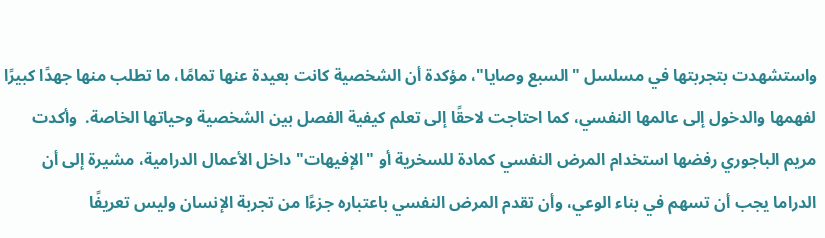واستشهدت بتجربتها في مسلسل "السبع وصايا"، مؤكدة أن الشخصية كانت بعيدة عنها تمامًا، ما تطلب منها جهدًا كبيرًا لفهمها والدخول إلى عالمها النفسي، كما احتاجت لاحقًا إلى تعلم كيفية الفصل بين الشخصية وحياتها الخاصة.  وأكدت مريم الباجوري رفضها استخدام المرض النفسي كمادة للسخرية أو "الإفيهات" داخل الأعمال الدرامية، مشيرة إلى أن الدراما يجب أن تسهم في بناء الوعي، وأن تقدم المرض النفسي باعتباره جزءًا من تجربة الإنسان وليس تعريفًا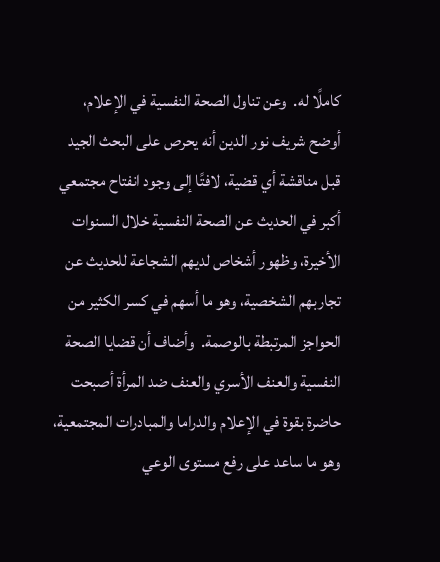كاملًا له.  وعن تناول الصحة النفسية في الإعلام، أوضح شريف نور الدين أنه يحرص على البحث الجيد قبل مناقشة أي قضية، لافتًا إلى وجود انفتاح مجتمعي أكبر في الحديث عن الصحة النفسية خلال السنوات الأخيرة، وظهور أشخاص لديهم الشجاعة للحديث عن تجاربهم الشخصية، وهو ما أسهم في كسر الكثير من الحواجز المرتبطة بالوصمة.  وأضاف أن قضايا الصحة النفسية والعنف الأسري والعنف ضد المرأة أصبحت حاضرة بقوة في الإعلام والدراما والمبادرات المجتمعية، وهو ما ساعد على رفع مستوى الوعي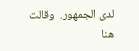لدى الجمهور.  وقالت هنا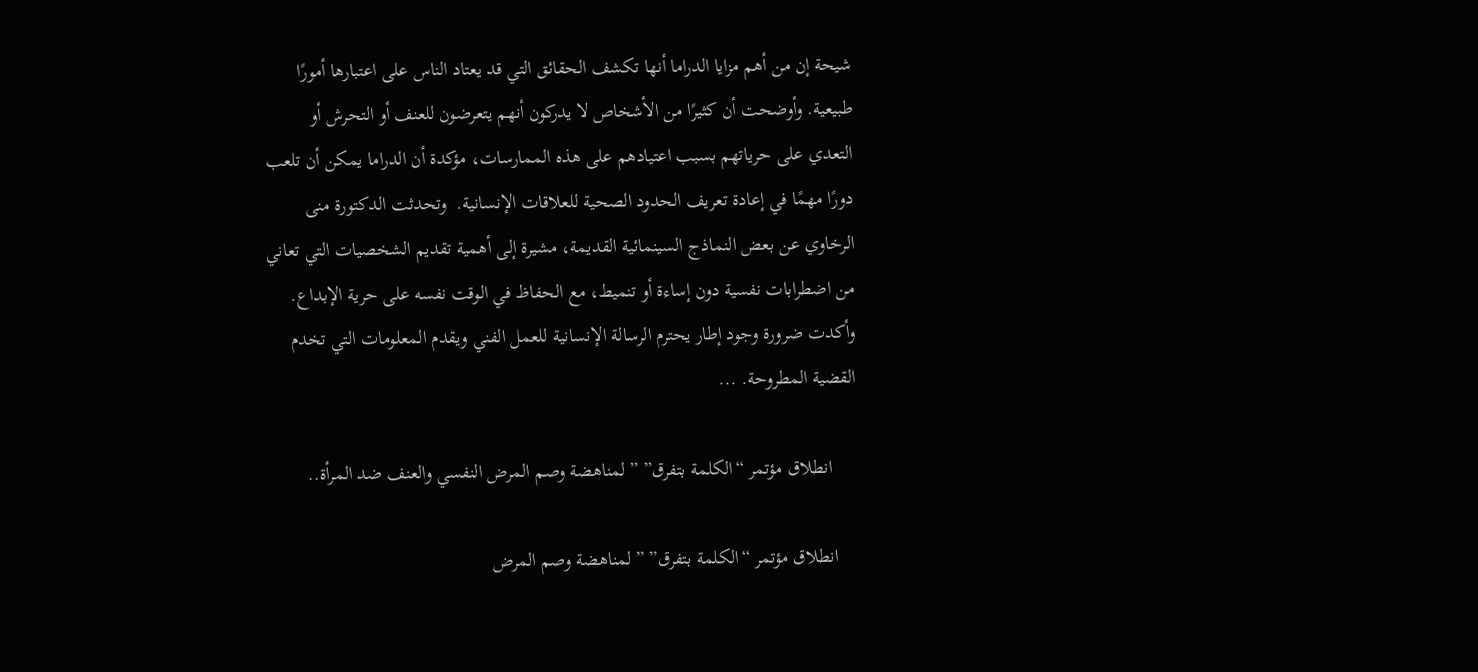شيحة إن من أهم مزايا الدراما أنها تكشف الحقائق التي قد يعتاد الناس على اعتبارها أمورًا طبيعية. وأوضحت أن كثيرًا من الأشخاص لا يدركون أنهم يتعرضون للعنف أو التحرش أو التعدي على حرياتهم بسبب اعتيادهم على هذه الممارسات، مؤكدة أن الدراما يمكن أن تلعب دورًا مهمًا في إعادة تعريف الحدود الصحية للعلاقات الإنسانية.  وتحدثت الدكتورة منى الرخاوي عن بعض النماذج السينمائية القديمة، مشيرة إلى أهمية تقديم الشخصيات التي تعاني من اضطرابات نفسية دون إساءة أو تنميط، مع الحفاظ في الوقت نفسه على حرية الإبداع. وأكدت ضرورة وجود إطار يحترم الرسالة الإنسانية للعمل الفني ويقدم المعلومات التي تخدم القضية المطروحة. ...

     انطلاق مؤتمر “الكلمة بتفرق” ” لمناهضة وصم المرض النفسي والعنف ضد المرأة..

    انطلاق مؤتمر “الكلمة بتفرق” ” لمناهضة وصم المرض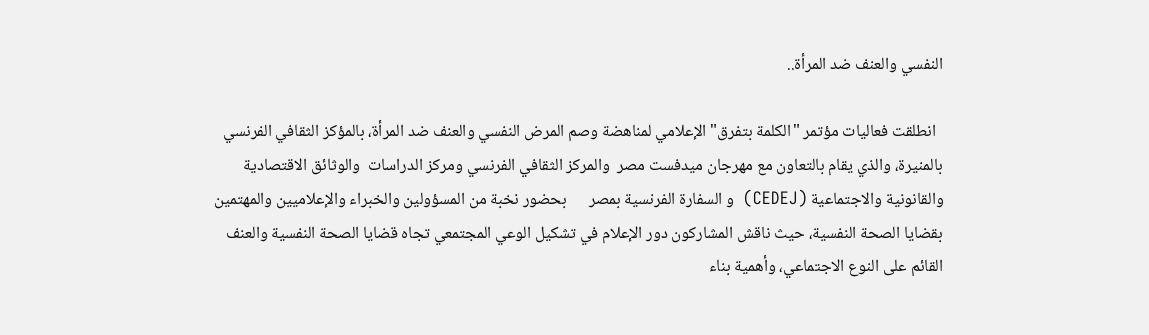النفسي والعنف ضد المرأة..

  انطلقت فعاليات مؤتمر "الكلمة بتفرق" الإعلامي لمناهضة وصم المرض النفسي والعنف ضد المرأة، بالمؤكز الثقافي الفرنسي بالمنيرة، والذي يقام بالتعاون مع مهرجان ميدفست مصر  والمركز الثقافي الفرنسي ومركز الدراسات  والوثائق الاقتصادية والقانونية والاجتماعية (CEDEJ)  و السفارة الفرنسية بمصر      بحضور نخبة من المسؤولين والخبراء والإعلاميين والمهتمين بقضايا الصحة النفسية، حيث ناقش المشاركون دور الإعلام في تشكيل الوعي المجتمعي تجاه قضايا الصحة النفسية والعنف القائم على النوع الاجتماعي، وأهمية بناء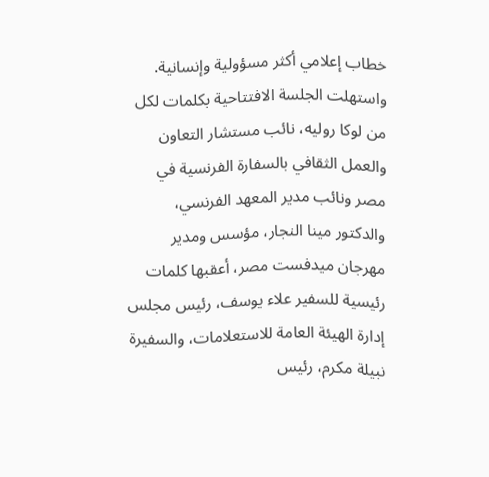خطاب إعلامي أكثر مسؤولية وإنسانية.  واستهلت الجلسة الافتتاحية بكلمات لكل من لوكا روليه، نائب مستشار التعاون والعمل الثقافي بالسفارة الفرنسية في مصر ونائب مدير المعهد الفرنسي، والدكتور مينا النجار، مؤسس ومدير مهرجان ميدفست مصر، أعقبها كلمات رئيسية للسفير علاء يوسف، رئيس مجلس إدارة الهيئة العامة للاستعلامات، والسفيرة نبيلة مكرم، رئيس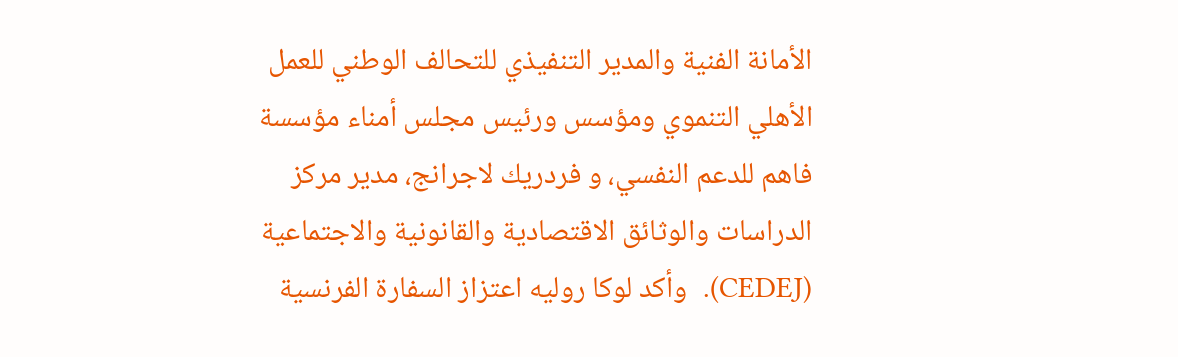الأمانة الفنية والمدير التنفيذي للتحالف الوطني للعمل الأهلي التنموي ومؤسس ورئيس مجلس أمناء مؤسسة فاهم للدعم النفسي، و فردريك لاجرانج، مدير مركز الدراسات والوثائق الاقتصادية والقانونية والاجتماعية (CEDEJ).  وأكد لوكا روليه اعتزاز السفارة الفرنسية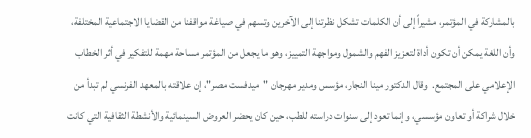بالمشاركة في المؤتمر، مشيراً إلى أن الكلمات تشكل نظرتنا إلى الآخرين وتسهم في صياغة مواقفنا من القضايا الاجتماعية المختلفة، وأن اللغة يمكن أن تكون أداة لتعزيز الفهم والشمول ومواجهة التمييز، وهو ما يجعل من المؤتمر مساحة مهمة للتفكير في أثر الخطاب الإعلامي على المجتمع.  وقال الدكتور مينا النجار، مؤسس ومدير مهرجان "ميدفست مصر"، إن علاقته بالمعهد الفرنسي لم تبدأ من خلال شراكة أو تعاون مؤسسي، وإنما تعود إلى سنوات دراسته للطب، حين كان يحضر العروض السينمائية والأنشطة الثقافية التي كانت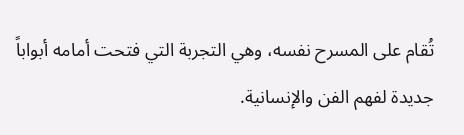تُقام على المسرح نفسه، وهي التجربة التي فتحت أمامه أبواباً جديدة لفهم الفن والإنسانية.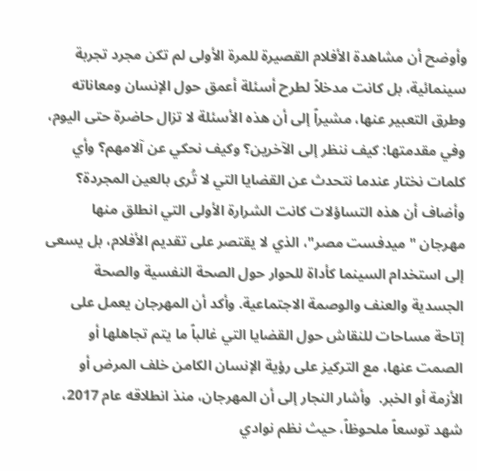وأوضح أن مشاهدة الأفلام القصيرة للمرة الأولى لم تكن مجرد تجربة سينمائية، بل كانت مدخلاً لطرح أسئلة أعمق حول الإنسان ومعاناته وطرق التعبير عنها، مشيراً إلى أن هذه الأسئلة لا تزال حاضرة حتى اليوم، وفي مقدمتها: كيف ننظر إلى الآخرين؟ وكيف نحكي عن آلامهم؟ وأي كلمات نختار عندما نتحدث عن القضايا التي لا تُرى بالعين المجردة؟  وأضاف أن هذه التساؤلات كانت الشرارة الأولى التي انطلق منها مهرجان "ميدفست مصر"، الذي لا يقتصر على تقديم الأفلام، بل يسعى إلى استخدام السينما كأداة للحوار حول الصحة النفسية والصحة الجسدية والعنف والوصمة الاجتماعية. وأكد أن المهرجان يعمل على إتاحة مساحات للنقاش حول القضايا التي غالباً ما يتم تجاهلها أو الصمت عنها، مع التركيز على رؤية الإنسان الكامن خلف المرض أو الأزمة أو الخبر.  وأشار النجار إلى أن المهرجان، منذ انطلاقه عام 2017، شهد توسعاً ملحوظاً، حيث نظم نوادي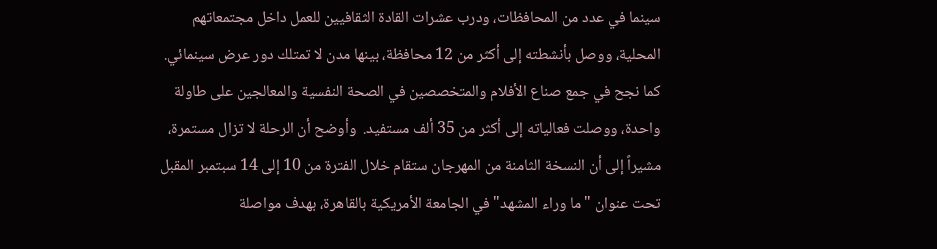سينما في عدد من المحافظات، ودرب عشرات القادة الثقافيين للعمل داخل مجتمعاتهم المحلية، ووصل بأنشطته إلى أكثر من 12 محافظة، بينها مدن لا تمتلك دور عرض سينمائي. كما نجح في جمع صناع الأفلام والمتخصصين في الصحة النفسية والمعالجين على طاولة واحدة، ووصلت فعالياته إلى أكثر من 35 ألف مستفيد.  وأوضح أن الرحلة لا تزال مستمرة، مشيراً إلى أن النسخة الثامنة من المهرجان ستقام خلال الفترة من 10 إلى 14 سبتمبر المقبل تحت عنوان "ما وراء المشهد" في الجامعة الأمريكية بالقاهرة، بهدف مواصلة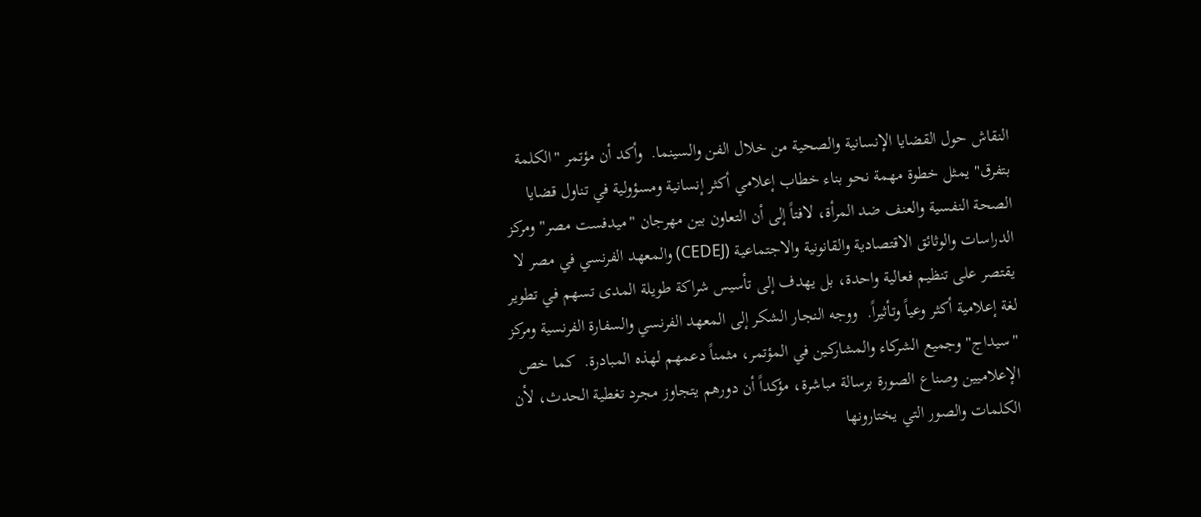النقاش حول القضايا الإنسانية والصحية من خلال الفن والسينما.  وأكد أن مؤتمر "الكلمة بتفرق" يمثل خطوة مهمة نحو بناء خطاب إعلامي أكثر إنسانية ومسؤولية في تناول قضايا الصحة النفسية والعنف ضد المرأة، لافتاً إلى أن التعاون بين مهرجان "ميدفست مصر" ومركز الدراسات والوثائق الاقتصادية والقانونية والاجتماعية (CEDEJ) والمعهد الفرنسي في مصر لا يقتصر على تنظيم فعالية واحدة، بل يهدف إلى تأسيس شراكة طويلة المدى تسهم في تطوير لغة إعلامية أكثر وعياً وتأثيراً.  ووجه النجار الشكر إلى المعهد الفرنسي والسفارة الفرنسية ومركز "سيداج" وجميع الشركاء والمشاركين في المؤتمر، مثمناً دعمهم لهذه المبادرة.  كما خص الإعلاميين وصناع الصورة برسالة مباشرة، مؤكداً أن دورهم يتجاوز مجرد تغطية الحدث، لأن الكلمات والصور التي يختارونها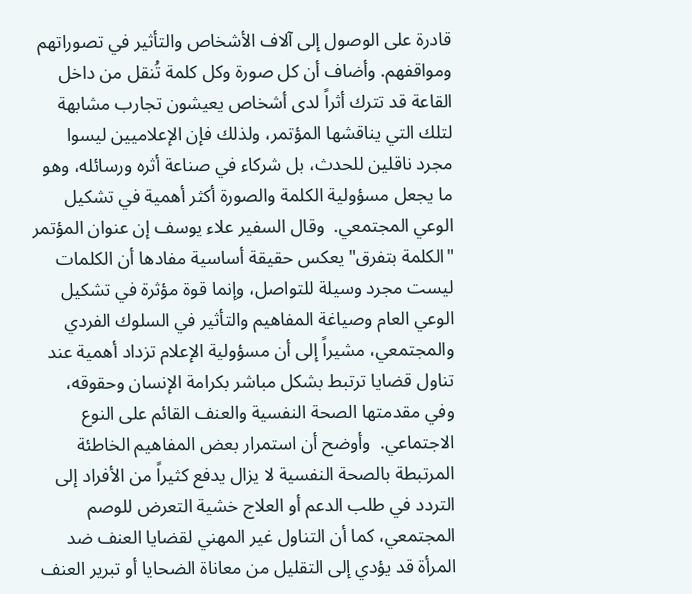قادرة على الوصول إلى آلاف الأشخاص والتأثير في تصوراتهم ومواقفهم. وأضاف أن كل صورة وكل كلمة تُنقل من داخل القاعة قد تترك أثراً لدى أشخاص يعيشون تجارب مشابهة لتلك التي يناقشها المؤتمر، ولذلك فإن الإعلاميين ليسوا مجرد ناقلين للحدث، بل شركاء في صناعة أثره ورسائله، وهو ما يجعل مسؤولية الكلمة والصورة أكثر أهمية في تشكيل الوعي المجتمعي.  وقال السفير علاء يوسف إن عنوان المؤتمر "الكلمة بتفرق" يعكس حقيقة أساسية مفادها أن الكلمات ليست مجرد وسيلة للتواصل، وإنما قوة مؤثرة في تشكيل الوعي العام وصياغة المفاهيم والتأثير في السلوك الفردي والمجتمعي، مشيراً إلى أن مسؤولية الإعلام تزداد أهمية عند تناول قضايا ترتبط بشكل مباشر بكرامة الإنسان وحقوقه، وفي مقدمتها الصحة النفسية والعنف القائم على النوع الاجتماعي.  وأوضح أن استمرار بعض المفاهيم الخاطئة المرتبطة بالصحة النفسية لا يزال يدفع كثيراً من الأفراد إلى التردد في طلب الدعم أو العلاج خشية التعرض للوصم المجتمعي، كما أن التناول غير المهني لقضايا العنف ضد المرأة قد يؤدي إلى التقليل من معاناة الضحايا أو تبرير العنف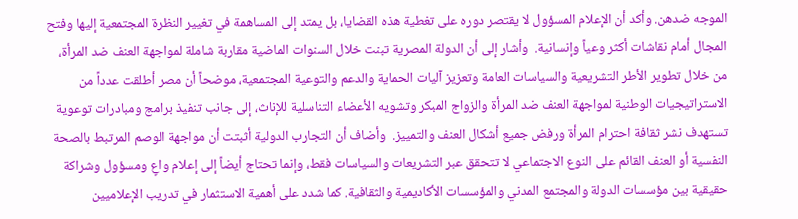الموجه ضدهن. وأكد أن الإعلام المسؤول لا يقتصر دوره على تغطية هذه القضايا، بل يمتد إلى المساهمة في تغيير النظرة المجتمعية إليها وفتح المجال أمام نقاشات أكثر وعياً وإنسانية.  وأشار إلى أن الدولة المصرية تبنت خلال السنوات الماضية مقاربة شاملة لمواجهة العنف ضد المرأة، من خلال تطوير الأطر التشريعية والسياسات العامة وتعزيز آليات الحماية والدعم والتوعية المجتمعية، موضحاً أن مصر أطلقت عدداً من الاستراتيجيات الوطنية لمواجهة العنف ضد المرأة والزواج المبكر وتشويه الأعضاء التناسلية للإناث، إلى جانب تنفيذ برامج ومبادرات توعوية تستهدف نشر ثقافة احترام المرأة ورفض جميع أشكال العنف والتمييز.  وأضاف أن التجارب الدولية أثبتت أن مواجهة الوصم المرتبط بالصحة النفسية أو العنف القائم على النوع الاجتماعي لا تتحقق عبر التشريعات والسياسات فقط، وإنما تحتاج أيضاً إلى إعلام واعٍ ومسؤول وشراكة حقيقية بين مؤسسات الدولة والمجتمع المدني والمؤسسات الأكاديمية والثقافية. كما شدد على أهمية الاستثمار في تدريب الإعلاميين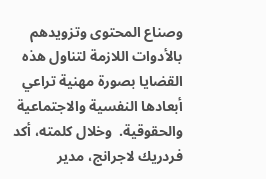وصناع المحتوى وتزويدهم بالأدوات اللازمة لتناول هذه القضايا بصورة مهنية تراعي أبعادها النفسية والاجتماعية والحقوقية.  وخلال كلمته، أكد فردريك لاجرانج، مدير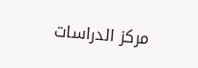مركز الدراسات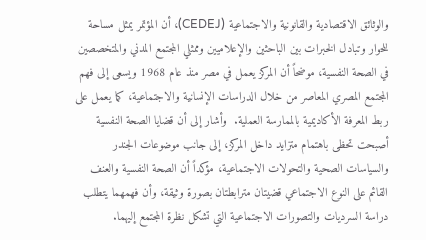والوثائق الاقتصادية والقانونية والاجتماعية (CEDEJ)، أن المؤتمر يمثل مساحة للحوار وتبادل الخبرات بين الباحثين والإعلاميين وممثلي المجتمع المدني والمتخصصين في الصحة النفسية، موضحاً أن المركز يعمل في مصر منذ عام 1968 ويسعى إلى فهم المجتمع المصري المعاصر من خلال الدراسات الإنسانية والاجتماعية، كما يعمل على ربط المعرفة الأكاديمية بالممارسة العملية.  وأشار إلى أن قضايا الصحة النفسية أصبحت تحظى باهتمام متزايد داخل المركز، إلى جانب موضوعات الجندر والسياسات الصحية والتحولات الاجتماعية، مؤكداً أن الصحة النفسية والعنف القائم على النوع الاجتماعي قضيتان مترابطتان بصورة وثيقة، وأن فهمهما يتطلب دراسة السرديات والتصورات الاجتماعية التي تشكل نظرة المجتمع إليهما.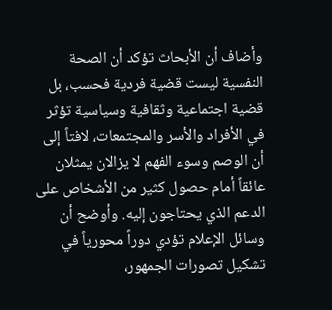وأضاف أن الأبحاث تؤكد أن الصحة النفسية ليست قضية فردية فحسب، بل قضية اجتماعية وثقافية وسياسية تؤثر في الأفراد والأسر والمجتمعات، لافتاً إلى أن الوصم وسوء الفهم لا يزالان يمثلان عائقاً أمام حصول كثير من الأشخاص على الدعم الذي يحتاجون إليه. وأوضح أن وسائل الإعلام تؤدي دوراً محورياً في تشكيل تصورات الجمهور،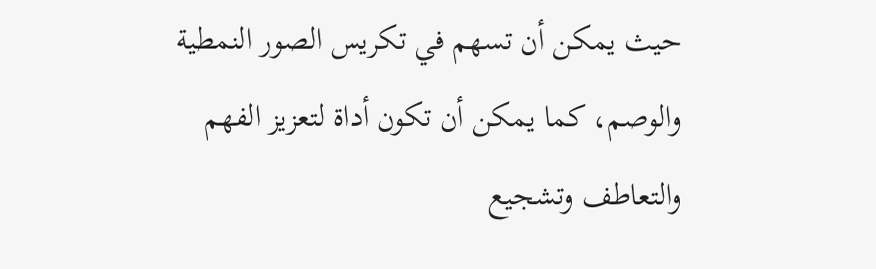حيث يمكن أن تسهم في تكريس الصور النمطية والوصم، كما يمكن أن تكون أداة لتعزيز الفهم والتعاطف وتشجيع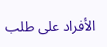الأفراد على طلب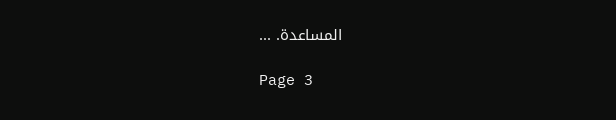المساعدة. ...

Page 3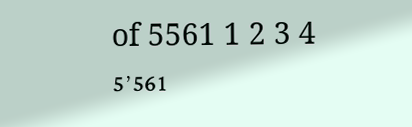of 5561 1 2 3 4 5٬561